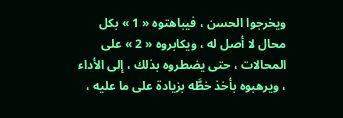ويخرجوا الحسن ، فيباهتوه « 1 » بكل محال لا أصل له ، ويكابروه « 2 » على المحالات ، حتى يضطروه بذلك ، إلى الأداء ، ويرهبوه بأخذ خطَّه بزيادة على ما عليه ،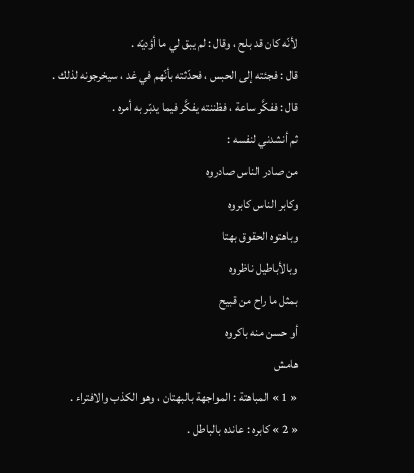لأنّه كان قد بلح ، وقال : لم يبق لي ما أؤديّه .
قال : فجئته إلى الحبس ، فحدّثته بأنّهم في غد ، سيخرجونه لذلك .
قال : ففكَّر ساعة ، فظننته يفكَّر فيما يدبّر به أمره .
ثم أنشدني لنفسه :
من صادر الناس صادروه
وكابر الناس كابروه
وباهتوه الحقوق بهتا
وبالأباطيل ناظروه
بمثل ما راح من قبيح
أو حسن منه باكروه
هامش
« 1 » المباهتة : المواجهة بالبهتان ، وهو الكذب والافتراء .
« 2 » كابره : عانده بالباطل .